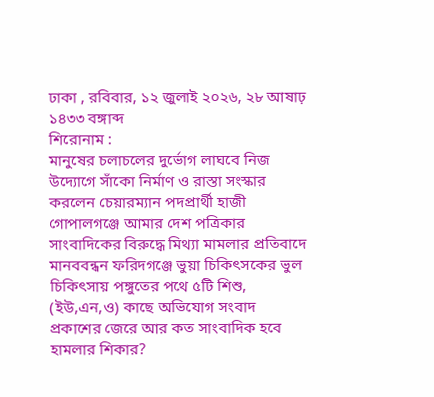ঢাকা , রবিবার, ১২ জুলাই ২০২৬, ২৮ আষাঢ় ১৪৩৩ বঙ্গাব্দ
শিরোনাম :
মানুষের চলাচলের দুর্ভোগ লাঘবে নিজ উদ্যোগে সাঁকো নির্মাণ ও রাস্তা সংস্কার করলেন চেয়ারম্যান পদপ্রার্থী হাজী গোপালগঞ্জে আমার দেশ পত্রিকার সাংবাদিকের বিরুদ্ধে মিথ্যা মামলার প্রতিবাদে মানববন্ধন ফরিদগঞ্জে ভুয়া চিকিৎসকের ভুল চিকিৎসায় পঙ্গুতের পথে ৫টি শিশু, (ইউ,এন,ও) কাছে অভিযোগ সংবাদ প্রকাশের জেরে আর কত সাংবাদিক হবে হামলার শিকার?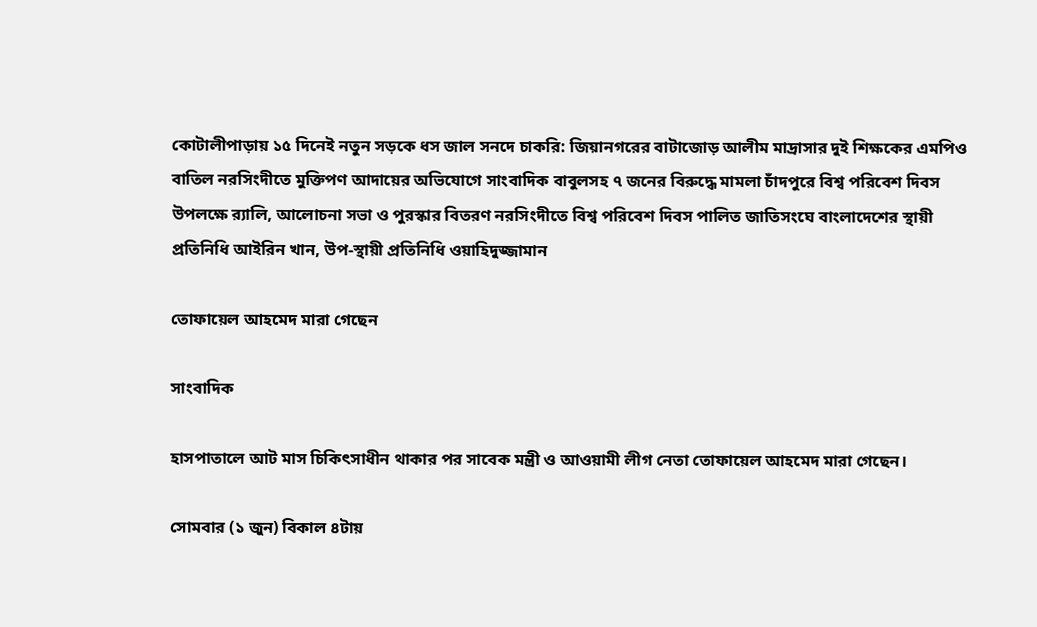কোটালীপাড়ায় ১৫ দিনেই নতুন সড়কে ধস জাল সনদে চাকরি: জিয়ানগরের বাটাজোড় আলীম মাদ্রাসার দুই শিক্ষকের এমপিও বাতিল নরসিংদীতে মুক্তিপণ আদায়ের অভিযোগে সাংবাদিক বাবুলসহ ৭ জনের বিরুদ্ধে মামলা চাঁদপুরে বিশ্ব পরিবেশ দিবস উপলক্ষে র‌্যালি, আলোচনা সভা ও পুরস্কার বিতরণ নরসিংদীতে বিশ্ব পরিবেশ দিবস পালিত জাতিসংঘে বাংলাদেশের স্থায়ী প্রতিনিধি আইরিন খান, উপ-স্থায়ী প্রতিনিধি ওয়াহিদুজ্জামান

তোফায়েল আহমেদ মারা গেছেন

সাংবাদিক

হাসপাতালে আট মাস চিকিৎসাধীন থাকার পর সাবেক মন্ত্রী ও আওয়ামী লীগ নেতা তোফায়েল আহমেদ মারা গেছেন।

সোমবার (১ জুন) বিকাল ৪টায়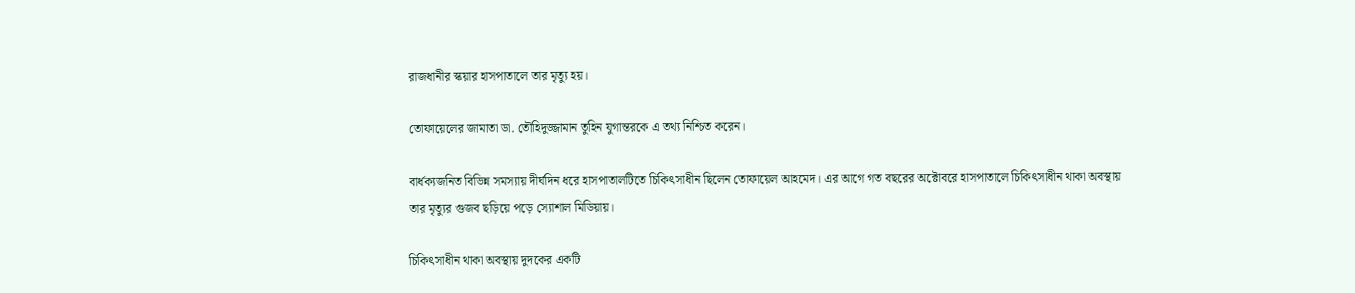রাজধানীর স্কয়ার হাসপাতালে তার মৃত্যু হয়।

তোফায়েলের জামাতা ডা. তৌহিদুজ্জামান তুহিন যুগান্তরকে এ তথ্য নিশ্চিত করেন।

বার্ধক্যজনিত বিভিন্ন সমস্যায় দীর্ঘদিন ধরে হাসপাতালটিতে চিকিৎসাধীন ছিলেন তোফায়েল আহমেদ। এর আগে গত বছরের অক্টোবরে হাসপাতালে চিকিৎসাধীন থাকা অবস্থায় তার মৃত্যুর গুজব ছড়িয়ে পড়ে স্যোশাল মিডিয়ায়।

চিকিৎসাধীন থাকা অবস্থায় দুদকের একটি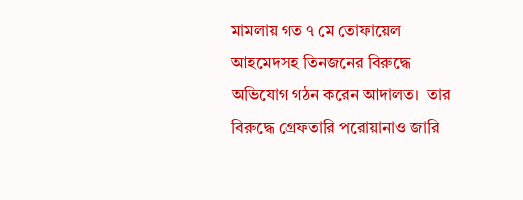মামলায় গত ৭ মে তোফায়েল আহমেদসহ তিনজনের বিরুদ্ধে অভিযোগ গঠন করেন আদালত।  তার বিরুদ্ধে গ্রেফতারি পরোয়ানাও জারি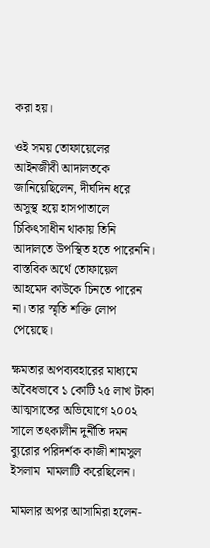করা হয়।

ওই সময় তোফায়েলের আইনজীবী আদালতকে জানিয়েছিলেন, দীর্ঘদিন ধরে অসুস্থ হয়ে হাসপাতালে চিকিৎসাধীন থাকায় তিনি আদালতে উপস্থিত হতে পারেননি। বাস্তবিক অর্থে তোফায়েল আহমেদ কাউকে চিনতে পারেন না। তার স্মৃতি শক্তি লোপ পেয়েছে।

ক্ষমতার অপব্যবহারের মাধ্যমে অবৈধভাবে ১ কোটি ২৫ লাখ টাকা আত্মসাতের অভিযোগে ২০০২ সালে তৎকালীন দুর্নীতি দমন ব্যুরোর পরিদর্শক কাজী শামসুল ইসলাম  মামলাটি করেছিলেন।

মামলার অপর আসামিরা হলেন-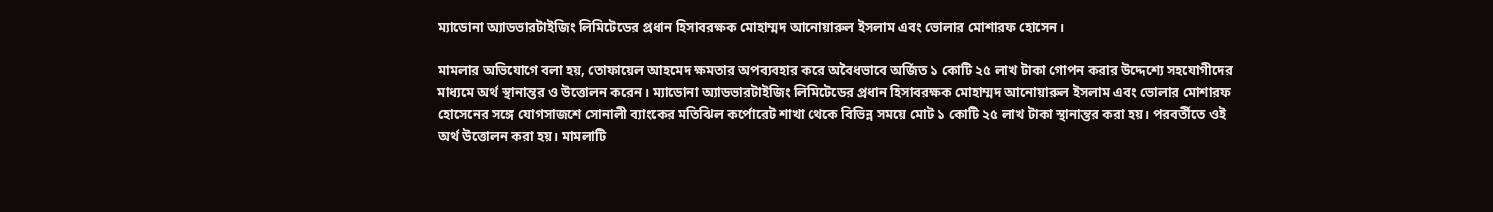ম্যাডোনা অ্যাডভারটাইজিং লিমিটেডের প্রধান হিসাবরক্ষক মোহাম্মদ আনোয়ারুল ইসলাম এবং ভোলার মোশারফ হোসেন।

মামলার অভিযোগে বলা হয়, তোফায়েল আহমেদ ক্ষমতার অপব্যবহার করে অবৈধভাবে অর্জিত ১ কোটি ২৫ লাখ টাকা গোপন করার উদ্দেশ্যে সহযোগীদের মাধ্যমে অর্থ স্থানান্তর ও উত্তোলন করেন। ম্যাডোনা অ্যাডভারটাইজিং লিমিটেডের প্রধান হিসাবরক্ষক মোহাম্মদ আনোয়ারুল ইসলাম এবং ভোলার মোশারফ হোসেনের সঙ্গে যোগসাজশে সোনালী ব্যাংকের মতিঝিল কর্পোরেট শাখা থেকে বিভিন্ন সময়ে মোট ১ কোটি ২৫ লাখ টাকা স্থানান্তর করা হয়। পরবর্তীতে ওই অর্থ উত্তোলন করা হয়। মামলাটি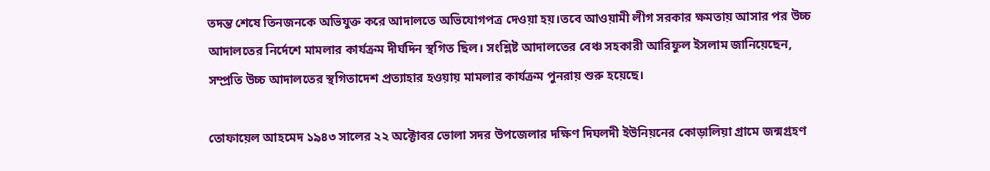তদন্ত শেষে তিনজনকে অভিযুক্ত করে আদালতে অভিযোগপত্র দেওয়া হয়।তবে আওয়ামী লীগ সরকার ক্ষমতায় আসার পর উচ্চ আদালতের নির্দেশে মামলার কার্যক্রম দীর্ঘদিন স্থগিত ছিল। সংশ্লিষ্ট আদালতের বেঞ্চ সহকারী আরিফুল ইসলাম জানিয়েছেন, সম্প্রতি উচ্চ আদালতের স্থগিতাদেশ প্রত্যাহার হওয়ায় মামলার কার্যক্রম পুনরায় শুরু হয়েছে।

তোফায়েল আহমেদ ১৯৪৩ সালের ২২ অক্টোবর ভোলা সদর উপজেলার দক্ষিণ দিঘলদী ইউনিয়নের কোড়ালিয়া গ্রামে জন্মগ্রহণ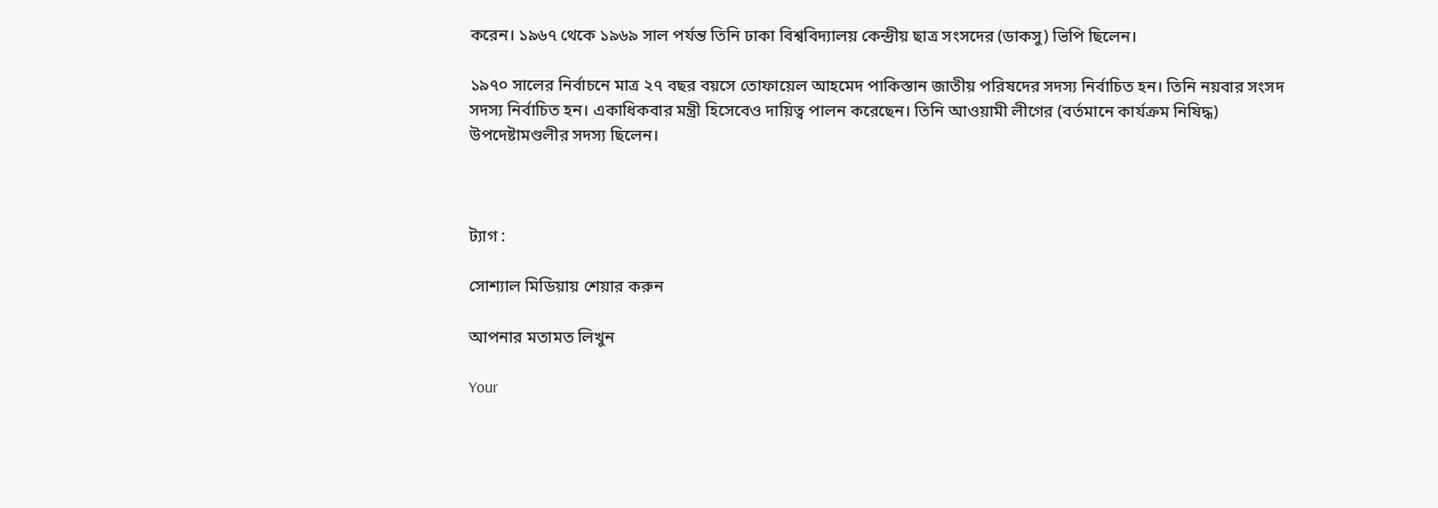করেন। ১৯৬৭ থেকে ১৯৬৯ সাল পর্যন্ত তিনি ঢাকা বিশ্ববিদ্যালয় কেন্দ্রীয় ছাত্র সংসদের (ডাকসু) ভিপি ছিলেন।

১৯৭০ সালের নির্বাচনে মাত্র ২৭ বছর বয়সে তোফায়েল আহমেদ পাকিস্তান জাতীয় পরিষদের সদস্য নির্বাচিত হন। তিনি নয়বার সংসদ সদস্য নির্বাচিত হন। একাধিকবার মন্ত্রী হিসেবেও দায়িত্ব পালন করেছেন। তিনি আওয়ামী লীগের (বর্তমানে কার্যক্রম নিষিদ্ধ) উপদেষ্টামণ্ডলীর সদস্য ছিলেন।



ট্যাগ :

সোশ্যাল মিডিয়ায় শেয়ার করুন

আপনার মতামত লিখুন

Your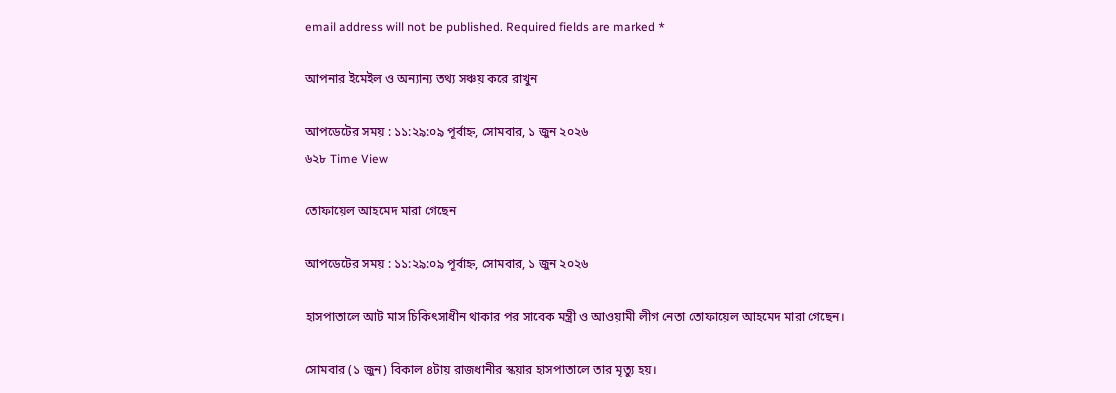email address will not be published. Required fields are marked *

আপনার ইমেইল ও অন্যান্য তথ্য সঞ্চয় করে রাখুন

আপডেটের সময় : ১১:২৯:০৯ পূর্বাহ্ন, সোমবার, ১ জুন ২০২৬
৬২৮ Time View

তোফায়েল আহমেদ মারা গেছেন

আপডেটের সময় : ১১:২৯:০৯ পূর্বাহ্ন, সোমবার, ১ জুন ২০২৬

হাসপাতালে আট মাস চিকিৎসাধীন থাকার পর সাবেক মন্ত্রী ও আওয়ামী লীগ নেতা তোফায়েল আহমেদ মারা গেছেন।

সোমবার (১ জুন) বিকাল ৪টায় রাজধানীর স্কয়ার হাসপাতালে তার মৃত্যু হয়।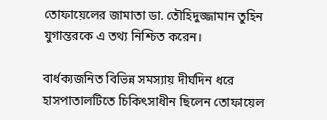তোফায়েলের জামাতা ডা. তৌহিদুজ্জামান তুহিন যুগান্তরকে এ তথ্য নিশ্চিত করেন।

বার্ধক্যজনিত বিভিন্ন সমস্যায় দীর্ঘদিন ধরে হাসপাতালটিতে চিকিৎসাধীন ছিলেন তোফায়েল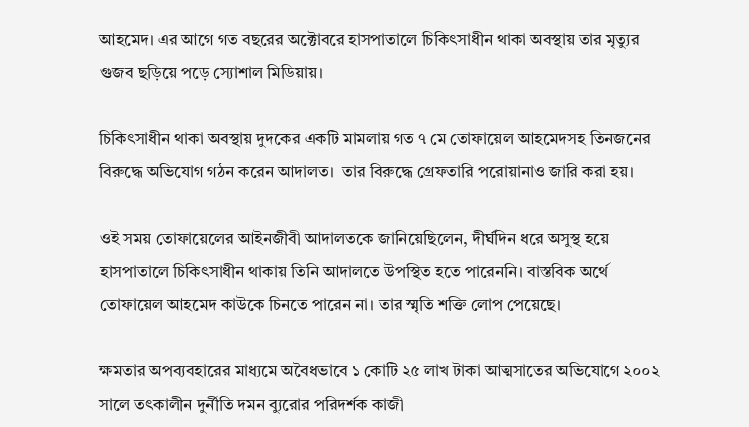আহমেদ। এর আগে গত বছরের অক্টোবরে হাসপাতালে চিকিৎসাধীন থাকা অবস্থায় তার মৃত্যুর গুজব ছড়িয়ে পড়ে স্যোশাল মিডিয়ায়।

চিকিৎসাধীন থাকা অবস্থায় দুদকের একটি মামলায় গত ৭ মে তোফায়েল আহমেদসহ তিনজনের বিরুদ্ধে অভিযোগ গঠন করেন আদালত।  তার বিরুদ্ধে গ্রেফতারি পরোয়ানাও জারি করা হয়।

ওই সময় তোফায়েলের আইনজীবী আদালতকে জানিয়েছিলেন, দীর্ঘদিন ধরে অসুস্থ হয়ে হাসপাতালে চিকিৎসাধীন থাকায় তিনি আদালতে উপস্থিত হতে পারেননি। বাস্তবিক অর্থে তোফায়েল আহমেদ কাউকে চিনতে পারেন না। তার স্মৃতি শক্তি লোপ পেয়েছে।

ক্ষমতার অপব্যবহারের মাধ্যমে অবৈধভাবে ১ কোটি ২৫ লাখ টাকা আত্মসাতের অভিযোগে ২০০২ সালে তৎকালীন দুর্নীতি দমন ব্যুরোর পরিদর্শক কাজী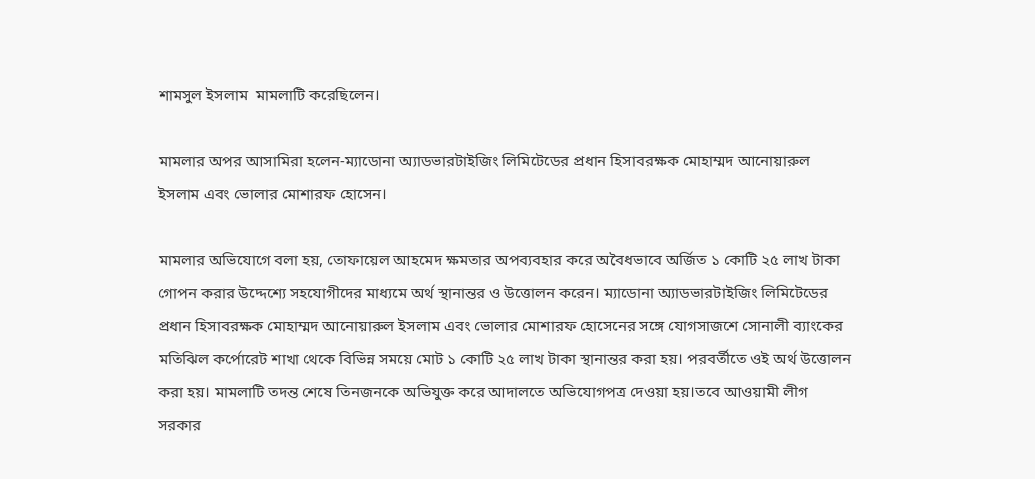শামসুল ইসলাম  মামলাটি করেছিলেন।

মামলার অপর আসামিরা হলেন-ম্যাডোনা অ্যাডভারটাইজিং লিমিটেডের প্রধান হিসাবরক্ষক মোহাম্মদ আনোয়ারুল ইসলাম এবং ভোলার মোশারফ হোসেন।

মামলার অভিযোগে বলা হয়, তোফায়েল আহমেদ ক্ষমতার অপব্যবহার করে অবৈধভাবে অর্জিত ১ কোটি ২৫ লাখ টাকা গোপন করার উদ্দেশ্যে সহযোগীদের মাধ্যমে অর্থ স্থানান্তর ও উত্তোলন করেন। ম্যাডোনা অ্যাডভারটাইজিং লিমিটেডের প্রধান হিসাবরক্ষক মোহাম্মদ আনোয়ারুল ইসলাম এবং ভোলার মোশারফ হোসেনের সঙ্গে যোগসাজশে সোনালী ব্যাংকের মতিঝিল কর্পোরেট শাখা থেকে বিভিন্ন সময়ে মোট ১ কোটি ২৫ লাখ টাকা স্থানান্তর করা হয়। পরবর্তীতে ওই অর্থ উত্তোলন করা হয়। মামলাটি তদন্ত শেষে তিনজনকে অভিযুক্ত করে আদালতে অভিযোগপত্র দেওয়া হয়।তবে আওয়ামী লীগ সরকার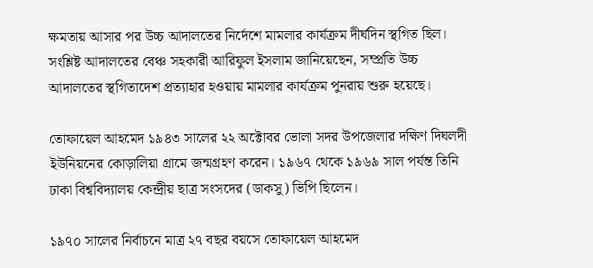ক্ষমতায় আসার পর উচ্চ আদালতের নির্দেশে মামলার কার্যক্রম দীর্ঘদিন স্থগিত ছিল। সংশ্লিষ্ট আদালতের বেঞ্চ সহকারী আরিফুল ইসলাম জানিয়েছেন, সম্প্রতি উচ্চ আদালতের স্থগিতাদেশ প্রত্যাহার হওয়ায় মামলার কার্যক্রম পুনরায় শুরু হয়েছে।

তোফায়েল আহমেদ ১৯৪৩ সালের ২২ অক্টোবর ভোলা সদর উপজেলার দক্ষিণ দিঘলদী ইউনিয়নের কোড়ালিয়া গ্রামে জন্মগ্রহণ করেন। ১৯৬৭ থেকে ১৯৬৯ সাল পর্যন্ত তিনি ঢাকা বিশ্ববিদ্যালয় কেন্দ্রীয় ছাত্র সংসদের (ডাকসু) ভিপি ছিলেন।

১৯৭০ সালের নির্বাচনে মাত্র ২৭ বছর বয়সে তোফায়েল আহমেদ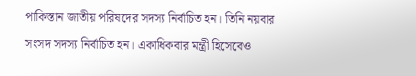পাকিস্তান জাতীয় পরিষদের সদস্য নির্বাচিত হন। তিনি নয়বার সংসদ সদস্য নির্বাচিত হন। একাধিকবার মন্ত্রী হিসেবেও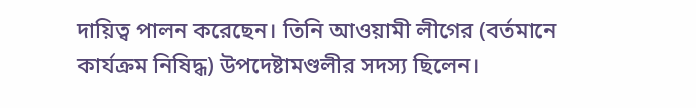দায়িত্ব পালন করেছেন। তিনি আওয়ামী লীগের (বর্তমানে কার্যক্রম নিষিদ্ধ) উপদেষ্টামণ্ডলীর সদস্য ছিলেন।